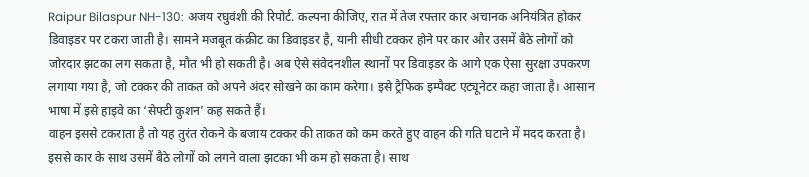Raipur Bilaspur NH-130: अजय रघुवंशी की रिपोर्ट. कल्पना कीजिए, रात में तेज रफ्तार कार अचानक अनियंत्रित होकर डिवाइडर पर टकरा जाती है। सामने मजबूत कंक्रीट का डिवाइडर है, यानी सीधी टक्कर होने पर कार और उसमें बैठे लोगों को जोरदार झटका लग सकता है, मौत भी हो सकती है। अब ऐसे संवेदनशील स्थानों पर डिवाइडर के आगे एक ऐसा सुरक्षा उपकरण लगाया गया है, जो टक्कर की ताकत को अपने अंदर सोखने का काम करेगा। इसे ट्रैफिक इम्पैक्ट एट्यूनेटर कहा जाता है। आसान भाषा में इसे हाइवे का ‘सेफ्टी कुशन’ कह सकते हैं।
वाहन इससे टकराता है तो यह तुरंत रोकने के बजाय टक्कर की ताकत को कम करते हुए वाहन की गति घटाने में मदद करता है। इससे कार के साथ उसमें बैठे लोगों को लगने वाला झटका भी कम हो सकता है। साथ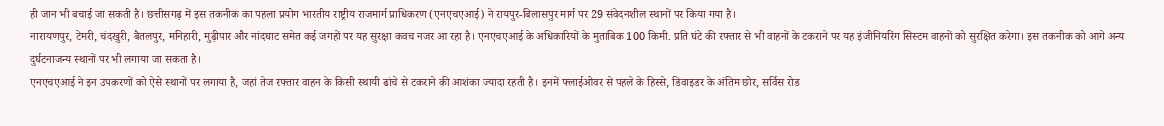ही जान भी बचाई जा सकती है। छत्तीसगढ़ में इस तकनीक का पहला प्रयोग भारतीय राष्ट्रीय राजमार्ग प्राधिकरण (एनएचएआई) ने रायपुर-बिलासपुर मार्ग पर 29 संवेदनशील स्थानों पर किया गया है।
नारायणपुर, टेमरी, चंदखुरी, बैतलपुर, मनिहारी, मुढ़ीपार और नांदघाट समेत कई जगहों पर यह सुरक्षा कवच नजर आ रहा है। एनएचएआई के अधिकारियों के मुताबिक 100 किमी. प्रति घंटे की रफ्तार से भी वाहनों के टकराने पर यह इंजीनियरिंग सिस्टम वाहनों को सुरक्षित करेगा। इस तकनीक को आगे अन्य दुर्घटनाजन्य स्थानों पर भी लगाया जा सकता है।
एनएचएआई ने इन उपकरणों को ऐसे स्थानों पर लगाया है, जहां तेज रफ्तार वाहन के किसी स्थायी ढांचे से टकराने की आशंका ज्यादा रहती है। इनमें फ्लाईओवर से पहले के हिस्से, डिवाइडर के अंतिम छोर, सर्विस रोड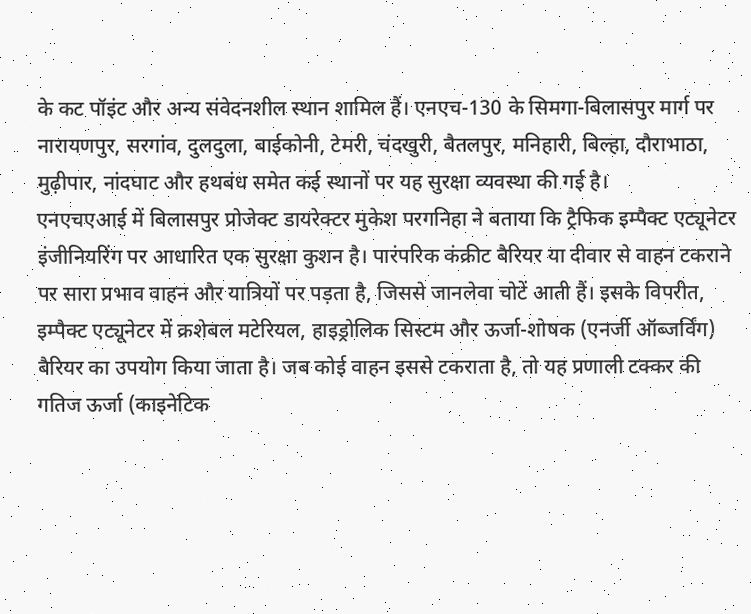के कट पॉइंट और अन्य संवेदनशील स्थान शामिल हैं। एनएच-130 के सिमगा-बिलासपुर मार्ग पर नारायणपुर, सरगांव, दुलदुला, बाईकोनी, टेमरी, चंदखुरी, बैतलपुर, मनिहारी, बिल्हा, दौराभाठा, मुढ़ीपार, नांदघाट और हथबंध समेत कई स्थानों पर यह सुरक्षा व्यवस्था की गई है।
एनएचएआई में बिलासपुर प्रोजेक्ट डायरेक्टर मुकेश परगनिहा ने बताया कि ट्रैफिक इम्पैक्ट एट्यूनेटर इंजीनियरिंग पर आधारित एक सुरक्षा कुशन है। पारंपरिक कंक्रीट बैरियर या दीवार से वाहन टकराने पर सारा प्रभाव वाहन और यात्रियों पर पड़ता है, जिससे जानलेवा चोटें आती हैं। इसके विपरीत, इम्पैक्ट एट्यूनेटर में क्रशेबल मटेरियल, हाइड्रोलिक सिस्टम और ऊर्जा-शोषक (एनर्जी ऑब्जर्विंग) बैरियर का उपयोग किया जाता है। जब कोई वाहन इससे टकराता है, तो यह प्रणाली टक्कर की गतिज ऊर्जा (काइनेटिक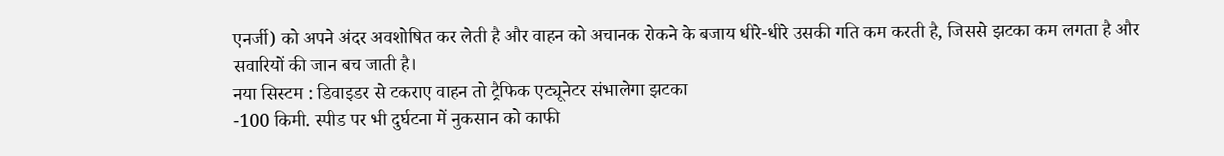एनर्जी) को अपने अंदर अवशोषित कर लेती है और वाहन को अचानक रोकने के बजाय धीरे-धीरे उसकी गति कम करती है, जिससे झटका कम लगता है और सवारियों की जान बच जाती है।
नया सिस्टम : डिवाइडर से टकराए वाहन तो ट्रैफिक एट्यूनेटर संभालेगा झटका
-100 किमी. स्पीड पर भी दुर्घटना में नुकसान को काफी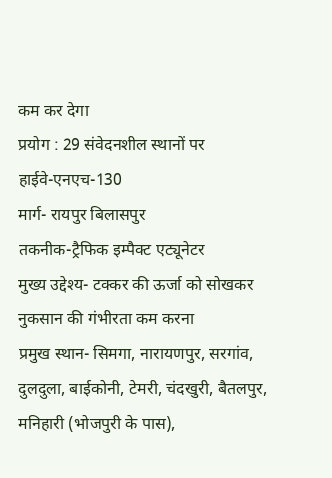कम कर देगा
प्रयोग : 29 संवेदनशील स्थानों पर
हाईवे-एनएच-130
मार्ग- रायपुर बिलासपुर
तकनीक-ट्रैफिक इम्पैक्ट एट्यूनेटर
मुख्य उद्देश्य- टक्कर की ऊर्जा को सोखकर नुकसान की गंभीरता कम करना
प्रमुख स्थान- सिमगा, नारायणपुर, सरगांव, दुलदुला, बाईकोनी, टेमरी, चंदखुरी, बैतलपुर, मनिहारी (भोजपुरी के पास),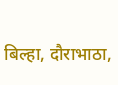बिल्हा, दौराभाठा,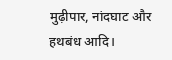मुढ़ीपार, नांदघाट और हथबंध आदि।